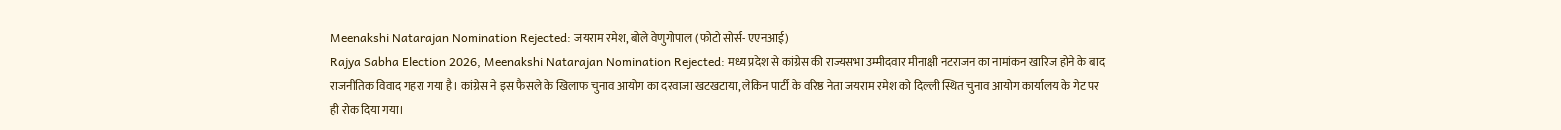Meenakshi Natarajan Nomination Rejected: जयराम रमेश, बोले वेणुगोपाल (फोटो सोर्स- एएनआई)
Rajya Sabha Election 2026, Meenakshi Natarajan Nomination Rejected: मध्य प्रदेश से कांग्रेस की राज्यसभा उम्मीदवार मीनाक्षी नटराजन का नामांकन खारिज होने के बाद राजनीतिक विवाद गहरा गया है। कांग्रेस ने इस फैसले के खिलाफ चुनाव आयोग का दरवाजा खटखटाया, लेकिन पार्टी के वरिष्ठ नेता जयराम रमेश को दिल्ली स्थित चुनाव आयोग कार्यालय के गेट पर ही रोक दिया गया।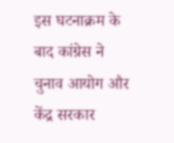इस घटनाक्रम के बाद कांग्रेस ने चुनाव आयोग और केंद्र सरकार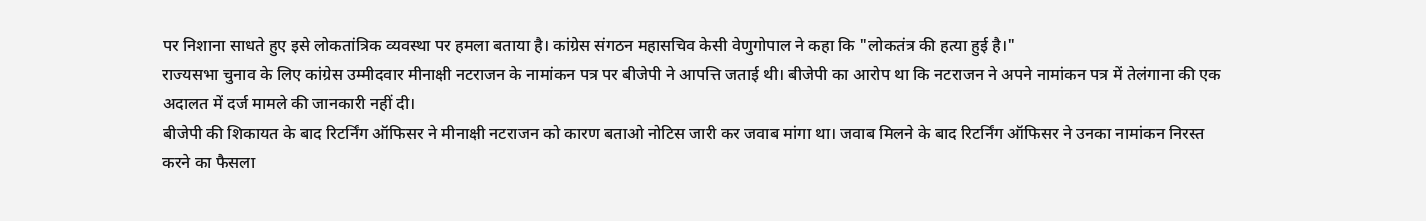पर निशाना साधते हुए इसे लोकतांत्रिक व्यवस्था पर हमला बताया है। कांग्रेस संगठन महासचिव केसी वेणुगोपाल ने कहा कि "लोकतंत्र की हत्या हुई है।"
राज्यसभा चुनाव के लिए कांग्रेस उम्मीदवार मीनाक्षी नटराजन के नामांकन पत्र पर बीजेपी ने आपत्ति जताई थी। बीजेपी का आरोप था कि नटराजन ने अपने नामांकन पत्र में तेलंगाना की एक अदालत में दर्ज मामले की जानकारी नहीं दी।
बीजेपी की शिकायत के बाद रिटर्निंग ऑफिसर ने मीनाक्षी नटराजन को कारण बताओ नोटिस जारी कर जवाब मांगा था। जवाब मिलने के बाद रिटर्निंग ऑफिसर ने उनका नामांकन निरस्त करने का फैसला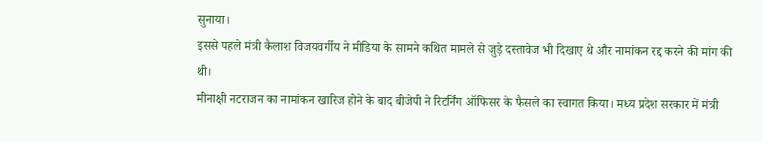सुनाया।
इससे पहले मंत्री कैलाश विजयवर्गीय ने मीडिया के सामने कथित मामले से जुड़े दस्तावेज भी दिखाए थे और नामांकन रद्द करने की मांग की थी।
मीनाक्षी नटराजन का नामांकन खारिज होने के बाद बीजेपी ने रिटर्निंग ऑफिसर के फैसले का स्वागत किया। मध्य प्रदेश सरकार में मंत्री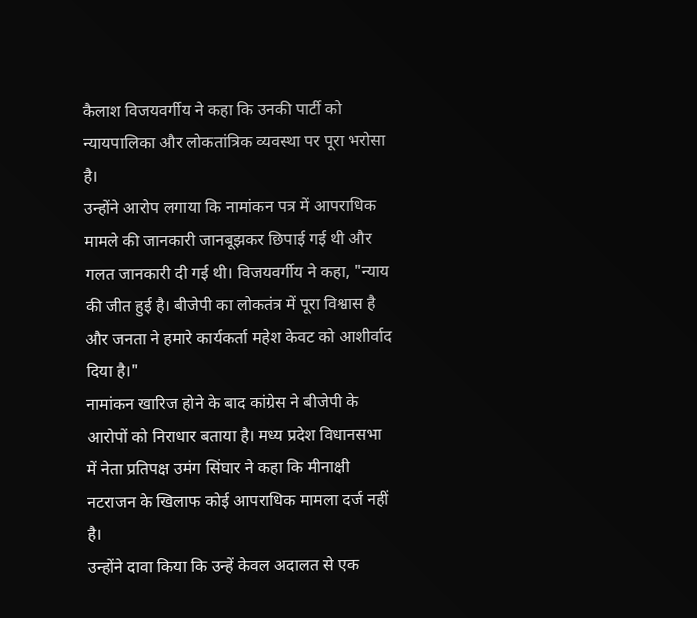कैलाश विजयवर्गीय ने कहा कि उनकी पार्टी को न्यायपालिका और लोकतांत्रिक व्यवस्था पर पूरा भरोसा है।
उन्होंने आरोप लगाया कि नामांकन पत्र में आपराधिक मामले की जानकारी जानबूझकर छिपाई गई थी और गलत जानकारी दी गई थी। विजयवर्गीय ने कहा, "न्याय की जीत हुई है। बीजेपी का लोकतंत्र में पूरा विश्वास है और जनता ने हमारे कार्यकर्ता महेश केवट को आशीर्वाद दिया है।"
नामांकन खारिज होने के बाद कांग्रेस ने बीजेपी के आरोपों को निराधार बताया है। मध्य प्रदेश विधानसभा में नेता प्रतिपक्ष उमंग सिंघार ने कहा कि मीनाक्षी नटराजन के खिलाफ कोई आपराधिक मामला दर्ज नहीं है।
उन्होंने दावा किया कि उन्हें केवल अदालत से एक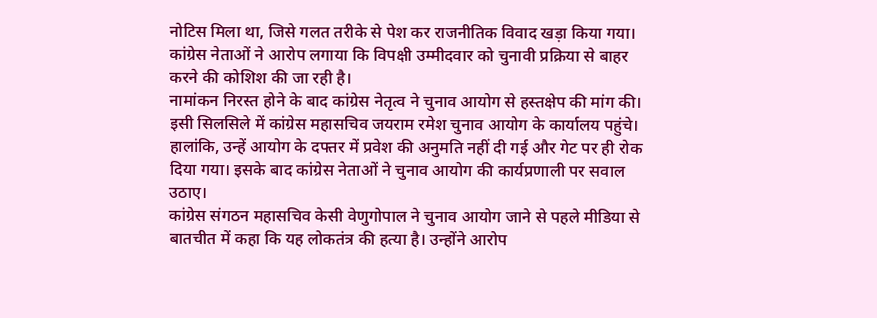नोटिस मिला था, जिसे गलत तरीके से पेश कर राजनीतिक विवाद खड़ा किया गया। कांग्रेस नेताओं ने आरोप लगाया कि विपक्षी उम्मीदवार को चुनावी प्रक्रिया से बाहर करने की कोशिश की जा रही है।
नामांकन निरस्त होने के बाद कांग्रेस नेतृत्व ने चुनाव आयोग से हस्तक्षेप की मांग की। इसी सिलसिले में कांग्रेस महासचिव जयराम रमेश चुनाव आयोग के कार्यालय पहुंचे।
हालांकि, उन्हें आयोग के दफ्तर में प्रवेश की अनुमति नहीं दी गई और गेट पर ही रोक दिया गया। इसके बाद कांग्रेस नेताओं ने चुनाव आयोग की कार्यप्रणाली पर सवाल उठाए।
कांग्रेस संगठन महासचिव केसी वेणुगोपाल ने चुनाव आयोग जाने से पहले मीडिया से बातचीत में कहा कि यह लोकतंत्र की हत्या है। उन्होंने आरोप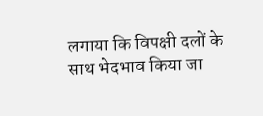लगाया कि विपक्षी दलों के साथ भेदभाव किया जा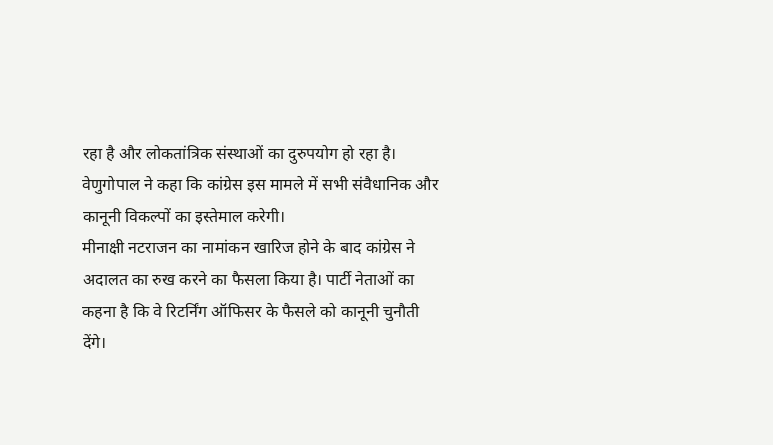रहा है और लोकतांत्रिक संस्थाओं का दुरुपयोग हो रहा है। वेणुगोपाल ने कहा कि कांग्रेस इस मामले में सभी संवैधानिक और कानूनी विकल्पों का इस्तेमाल करेगी।
मीनाक्षी नटराजन का नामांकन खारिज होने के बाद कांग्रेस ने अदालत का रुख करने का फैसला किया है। पार्टी नेताओं का कहना है कि वे रिटर्निंग ऑफिसर के फैसले को कानूनी चुनौती देंगे।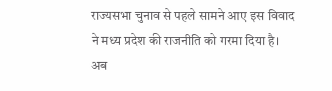राज्यसभा चुनाव से पहले सामने आए इस विवाद ने मध्य प्रदेश की राजनीति को गरमा दिया है। अब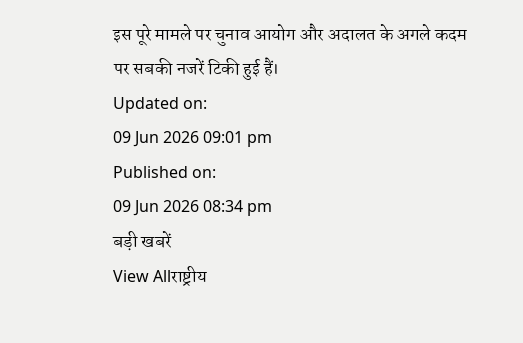इस पूरे मामले पर चुनाव आयोग और अदालत के अगले कदम पर सबकी नजरें टिकी हुई हैं।
Updated on:
09 Jun 2026 09:01 pm
Published on:
09 Jun 2026 08:34 pm
बड़ी खबरें
View Allराष्ट्रीय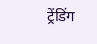ट्रेंडिंग